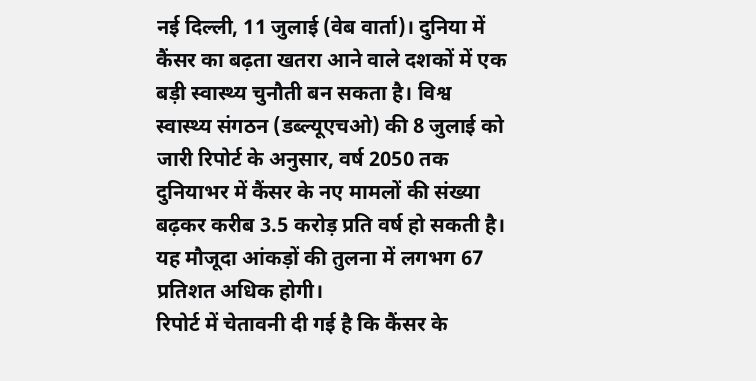नई दिल्ली, 11 जुलाई (वेब वार्ता)। दुनिया में कैंसर का बढ़ता खतरा आने वाले दशकों में एक बड़ी स्वास्थ्य चुनौती बन सकता है। विश्व स्वास्थ्य संगठन (डब्ल्यूएचओ) की 8 जुलाई को जारी रिपोर्ट के अनुसार, वर्ष 2050 तक दुनियाभर में कैंसर के नए मामलों की संख्या बढ़कर करीब 3.5 करोड़ प्रति वर्ष हो सकती है। यह मौजूदा आंकड़ों की तुलना में लगभग 67 प्रतिशत अधिक होगी।
रिपोर्ट में चेतावनी दी गई है कि कैंसर के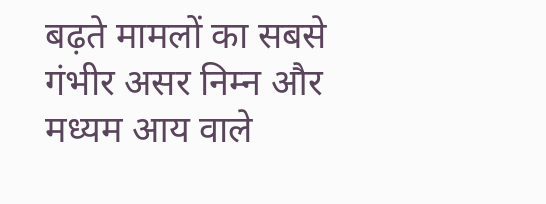बढ़ते मामलों का सबसे गंभीर असर निम्न और मध्यम आय वाले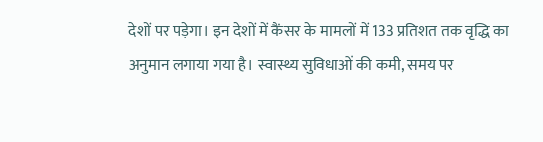देशों पर पड़ेगा। इन देशों में कैंसर के मामलों में 133 प्रतिशत तक वृद्धि का अनुमान लगाया गया है। स्वास्थ्य सुविधाओं की कमी, समय पर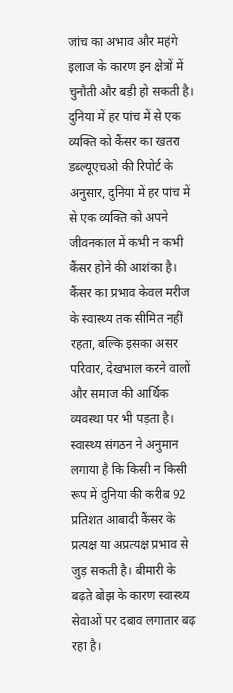जांच का अभाव और महंगे इलाज के कारण इन क्षेत्रों में चुनौती और बड़ी हो सकती है।
दुनिया में हर पांच में से एक व्यक्ति को कैंसर का खतरा
डब्ल्यूएचओ की रिपोर्ट के अनुसार, दुनिया में हर पांच में से एक व्यक्ति को अपने जीवनकाल में कभी न कभी कैंसर होने की आशंका है। कैंसर का प्रभाव केवल मरीज के स्वास्थ्य तक सीमित नहीं रहता, बल्कि इसका असर परिवार, देखभाल करने वालों और समाज की आर्थिक व्यवस्था पर भी पड़ता है।
स्वास्थ्य संगठन ने अनुमान लगाया है कि किसी न किसी रूप में दुनिया की करीब 92 प्रतिशत आबादी कैंसर के प्रत्यक्ष या अप्रत्यक्ष प्रभाव से जुड़ सकती है। बीमारी के बढ़ते बोझ के कारण स्वास्थ्य सेवाओं पर दबाव लगातार बढ़ रहा है।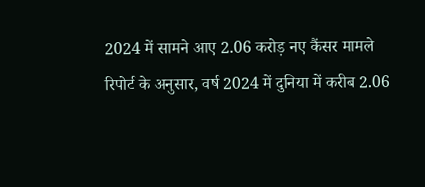2024 में सामने आए 2.06 करोड़ नए कैंसर मामले
रिपोर्ट के अनुसार, वर्ष 2024 में दुनिया में करीब 2.06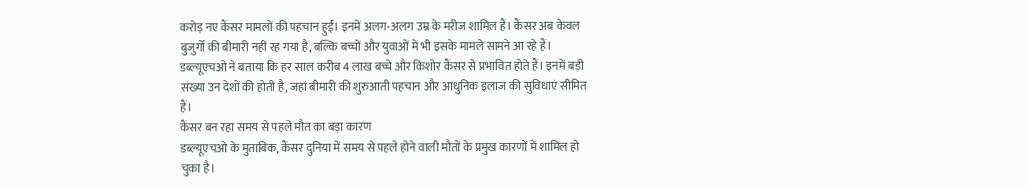करोड़ नए कैंसर मामलों की पहचान हुई। इनमें अलग-अलग उम्र के मरीज शामिल हैं। कैंसर अब केवल बुजुर्गों की बीमारी नहीं रह गया है, बल्कि बच्चों और युवाओं में भी इसके मामले सामने आ रहे हैं।
डब्ल्यूएचओ ने बताया कि हर साल करीब 4 लाख बच्चे और किशोर कैंसर से प्रभावित होते हैं। इनमें बड़ी संख्या उन देशों की होती है, जहां बीमारी की शुरुआती पहचान और आधुनिक इलाज की सुविधाएं सीमित हैं।
कैंसर बन रहा समय से पहले मौत का बड़ा कारण
डब्ल्यूएचओ के मुताबिक, कैंसर दुनिया में समय से पहले होने वाली मौतों के प्रमुख कारणों में शामिल हो चुका है।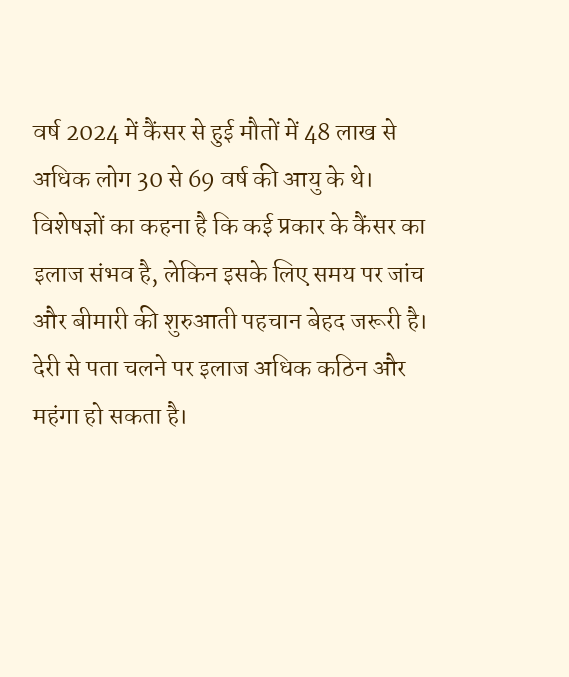वर्ष 2024 में कैंसर से हुई मौतों में 48 लाख से अधिक लोग 30 से 69 वर्ष की आयु के थे।
विशेषज्ञों का कहना है कि कई प्रकार के कैंसर का इलाज संभव है, लेकिन इसके लिए समय पर जांच और बीमारी की शुरुआती पहचान बेहद जरूरी है। देरी से पता चलने पर इलाज अधिक कठिन और महंगा हो सकता है।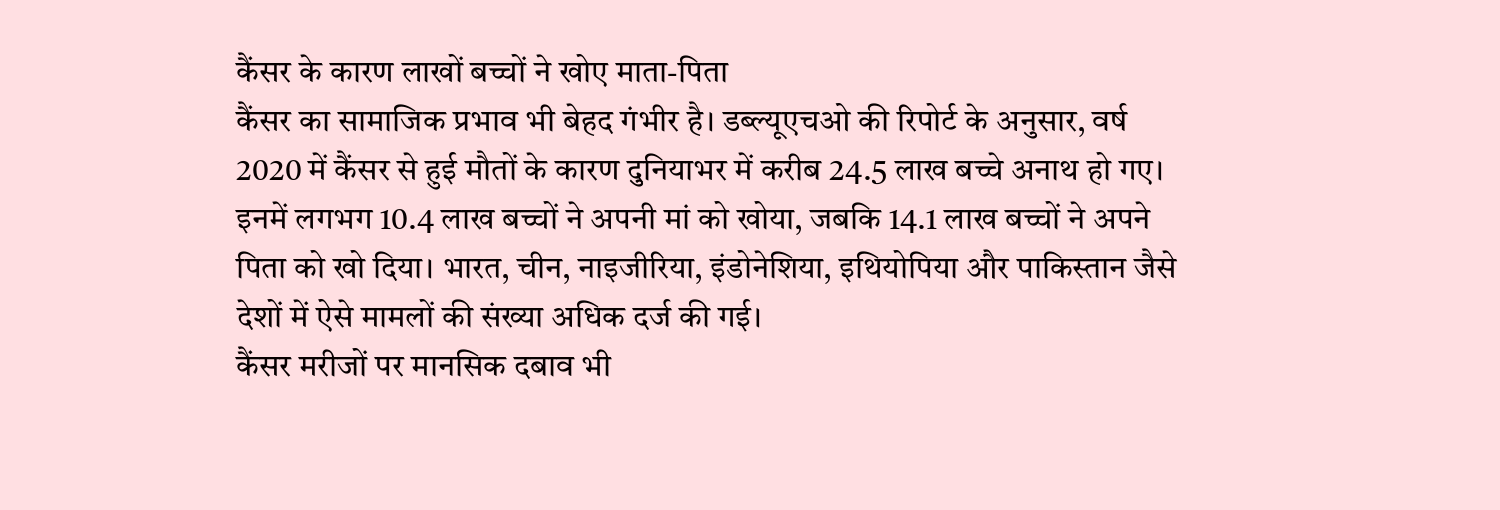कैंसर के कारण लाखों बच्चों ने खोए माता-पिता
कैंसर का सामाजिक प्रभाव भी बेहद गंभीर है। डब्ल्यूएचओ की रिपोर्ट के अनुसार, वर्ष 2020 में कैंसर से हुई मौतों के कारण दुनियाभर में करीब 24.5 लाख बच्चे अनाथ हो गए।
इनमें लगभग 10.4 लाख बच्चों ने अपनी मां को खोया, जबकि 14.1 लाख बच्चों ने अपने पिता को खो दिया। भारत, चीन, नाइजीरिया, इंडोनेशिया, इथियोपिया और पाकिस्तान जैसे देशों में ऐसे मामलों की संख्या अधिक दर्ज की गई।
कैंसर मरीजों पर मानसिक दबाव भी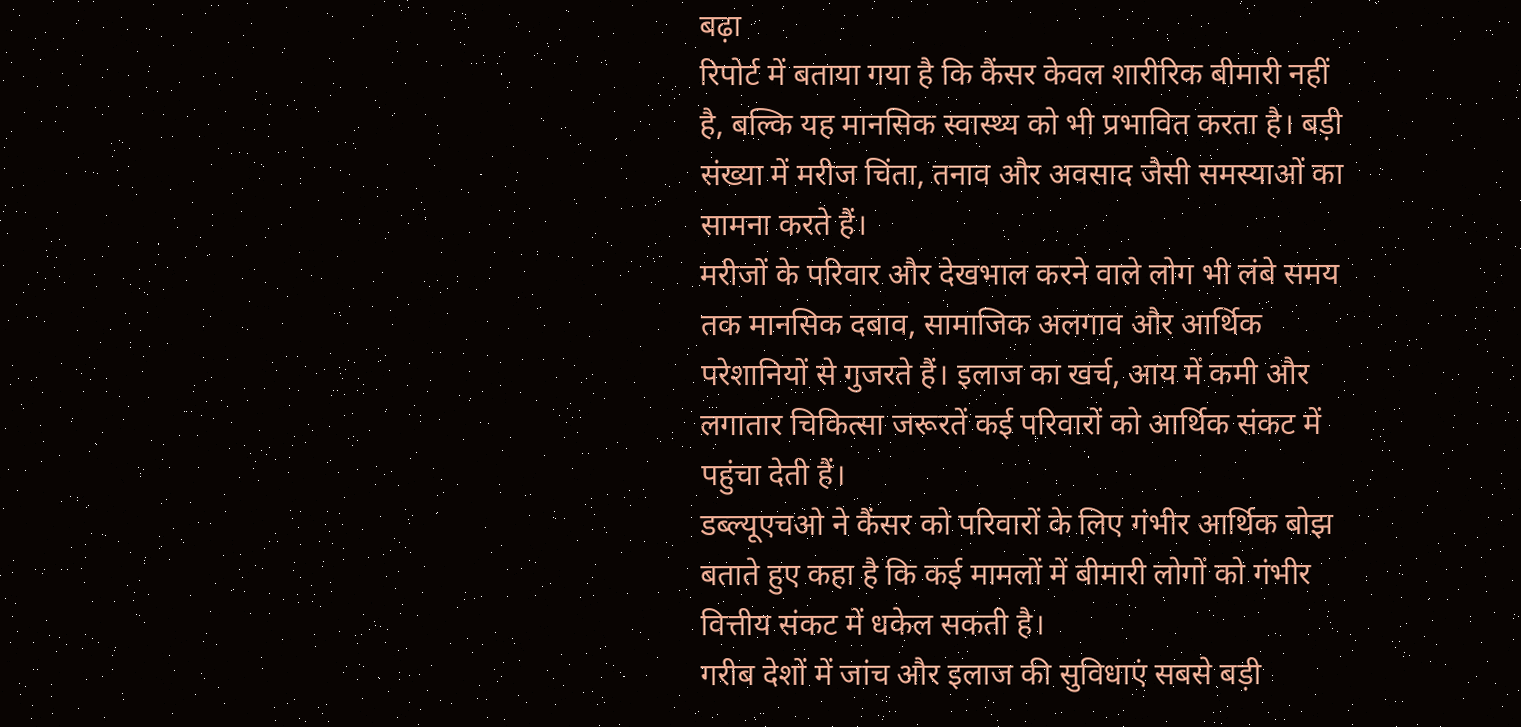बढ़ा
रिपोर्ट में बताया गया है कि कैंसर केवल शारीरिक बीमारी नहीं है, बल्कि यह मानसिक स्वास्थ्य को भी प्रभावित करता है। बड़ी संख्या में मरीज चिंता, तनाव और अवसाद जैसी समस्याओं का सामना करते हैं।
मरीजों के परिवार और देखभाल करने वाले लोग भी लंबे समय तक मानसिक दबाव, सामाजिक अलगाव और आर्थिक परेशानियों से गुजरते हैं। इलाज का खर्च, आय में कमी और लगातार चिकित्सा जरूरतें कई परिवारों को आर्थिक संकट में पहुंचा देती हैं।
डब्ल्यूएचओ ने कैंसर को परिवारों के लिए गंभीर आर्थिक बोझ बताते हुए कहा है कि कई मामलों में बीमारी लोगों को गंभीर वित्तीय संकट में धकेल सकती है।
गरीब देशों में जांच और इलाज की सुविधाएं सबसे बड़ी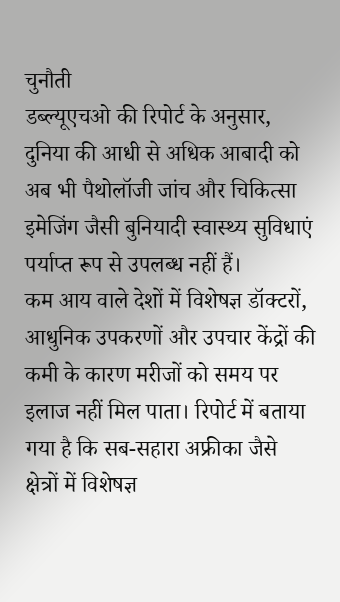चुनौती
डब्ल्यूएचओ की रिपोर्ट के अनुसार, दुनिया की आधी से अधिक आबादी को अब भी पैथोलॉजी जांच और चिकित्सा इमेजिंग जैसी बुनियादी स्वास्थ्य सुविधाएं पर्याप्त रूप से उपलब्ध नहीं हैं।
कम आय वाले देशों में विशेषज्ञ डॉक्टरों, आधुनिक उपकरणों और उपचार केंद्रों की कमी के कारण मरीजों को समय पर इलाज नहीं मिल पाता। रिपोर्ट में बताया गया है कि सब-सहारा अफ्रीका जैसे क्षेत्रों में विशेषज्ञ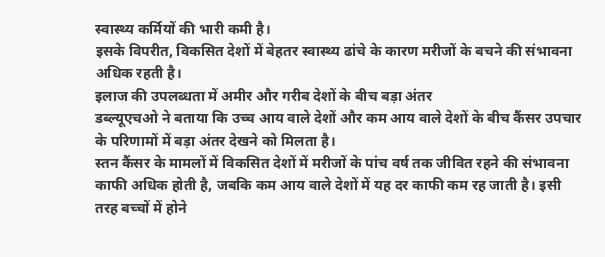स्वास्थ्य कर्मियों की भारी कमी है।
इसके विपरीत, विकसित देशों में बेहतर स्वास्थ्य ढांचे के कारण मरीजों के बचने की संभावना अधिक रहती है।
इलाज की उपलब्धता में अमीर और गरीब देशों के बीच बड़ा अंतर
डब्ल्यूएचओ ने बताया कि उच्च आय वाले देशों और कम आय वाले देशों के बीच कैंसर उपचार के परिणामों में बड़ा अंतर देखने को मिलता है।
स्तन कैंसर के मामलों में विकसित देशों में मरीजों के पांच वर्ष तक जीवित रहने की संभावना काफी अधिक होती है, जबकि कम आय वाले देशों में यह दर काफी कम रह जाती है। इसी तरह बच्चों में होने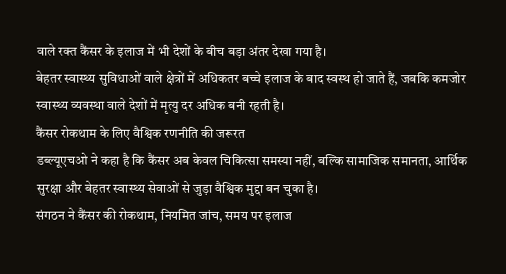वाले रक्त कैंसर के इलाज में भी देशों के बीच बड़ा अंतर देखा गया है।
बेहतर स्वास्थ्य सुविधाओं वाले क्षेत्रों में अधिकतर बच्चे इलाज के बाद स्वस्थ हो जाते हैं, जबकि कमजोर स्वास्थ्य व्यवस्था वाले देशों में मृत्यु दर अधिक बनी रहती है।
कैंसर रोकथाम के लिए वैश्विक रणनीति की जरूरत
डब्ल्यूएचओ ने कहा है कि कैंसर अब केवल चिकित्सा समस्या नहीं, बल्कि सामाजिक समानता, आर्थिक सुरक्षा और बेहतर स्वास्थ्य सेवाओं से जुड़ा वैश्विक मुद्दा बन चुका है।
संगठन ने कैंसर की रोकथाम, नियमित जांच, समय पर इलाज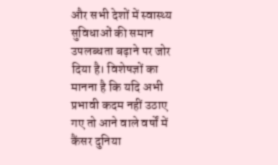और सभी देशों में स्वास्थ्य सुविधाओं की समान उपलब्धता बढ़ाने पर जोर दिया है। विशेषज्ञों का मानना है कि यदि अभी प्रभावी कदम नहीं उठाए गए तो आने वाले वर्षों में कैंसर दुनिया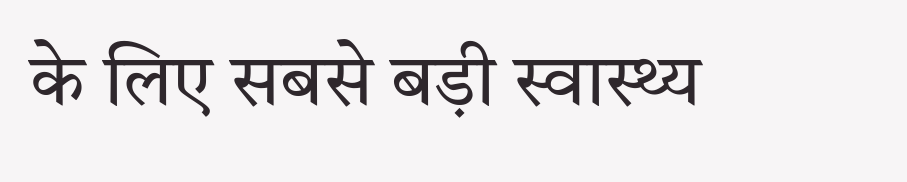के लिए सबसे बड़ी स्वास्थ्य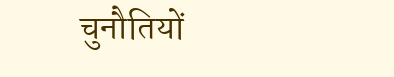चुनौतियों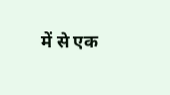में से एक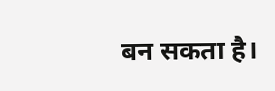बन सकता है।